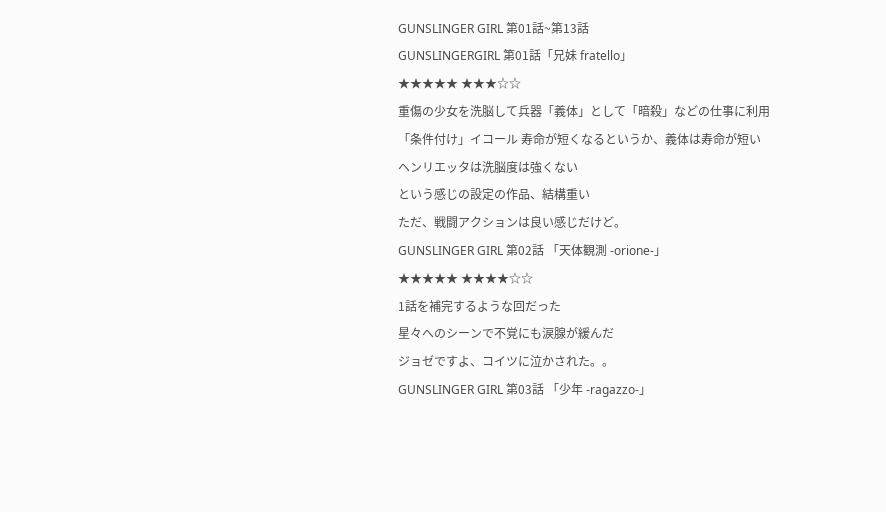GUNSLINGER GIRL 第01話~第13話
GUNSLINGERGIRL 第01話「兄妹 fratello」
★★★★★ ★★★☆☆
重傷の少女を洗脳して兵器「義体」として「暗殺」などの仕事に利用
「条件付け」イコール 寿命が短くなるというか、義体は寿命が短い
ヘンリエッタは洗脳度は強くない
という感じの設定の作品、結構重い
ただ、戦闘アクションは良い感じだけど。
GUNSLINGER GIRL 第02話 「天体観測 -orione-」
★★★★★ ★★★★☆☆
1話を補完するような回だった
星々へのシーンで不覚にも涙腺が緩んだ
ジョゼですよ、コイツに泣かされた。。
GUNSLINGER GIRL 第03話 「少年 -ragazzo-」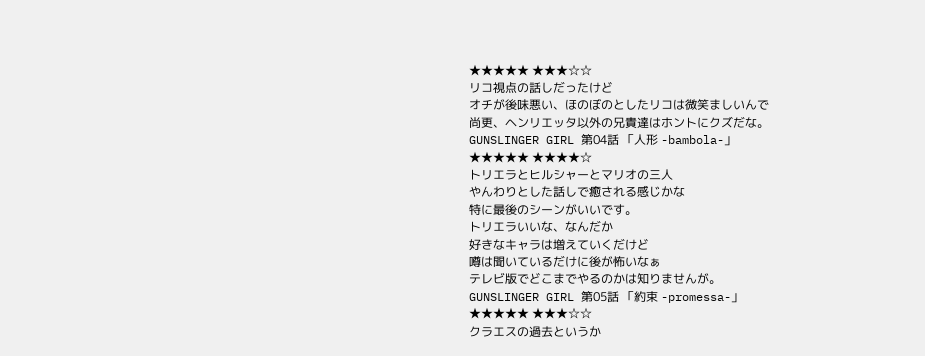★★★★★ ★★★☆☆
リコ視点の話しだったけど
オチが後味悪い、ほのぼのとしたリコは微笑ましいんで
尚更、ヘンリエッタ以外の兄貴達はホントにクズだな。
GUNSLINGER GIRL 第04話 「人形 -bambola-」
★★★★★ ★★★★☆
トリエラとヒルシャーとマリオの三人
やんわりとした話しで癒される感じかな
特に最後のシーンがいいです。
トリエラいいな、なんだか
好きなキャラは増えていくだけど
噂は聞いているだけに後が怖いなぁ
テレビ版でどこまでやるのかは知りませんが。
GUNSLINGER GIRL 第05話 「約束 -promessa-」
★★★★★ ★★★☆☆
クラエスの過去というか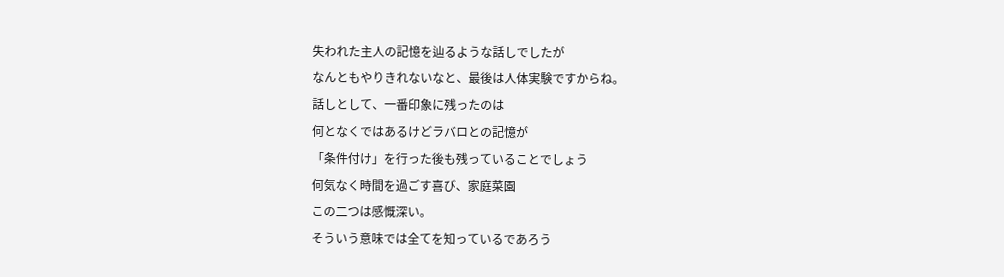失われた主人の記憶を辿るような話しでしたが
なんともやりきれないなと、最後は人体実験ですからね。
話しとして、一番印象に残ったのは
何となくではあるけどラバロとの記憶が
「条件付け」を行った後も残っていることでしょう
何気なく時間を過ごす喜び、家庭菜園
この二つは感慨深い。
そういう意味では全てを知っているであろう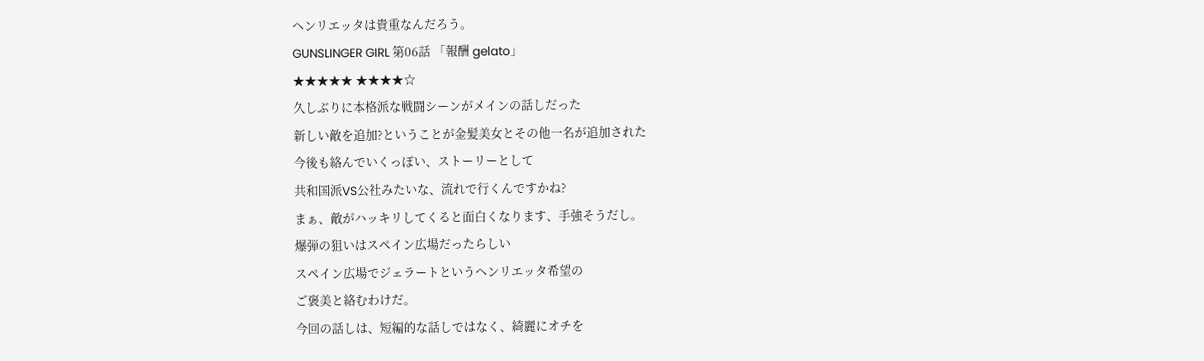ヘンリエッタは貴重なんだろう。
GUNSLINGER GIRL 第06話 「報酬 gelato」
★★★★★ ★★★★☆
久しぶりに本格派な戦闘シーンがメインの話しだった
新しい敵を追加?ということが金髪美女とその他一名が追加された
今後も絡んでいくっぽい、ストーリーとして
共和国派VS公社みたいな、流れで行くんですかね?
まぁ、敵がハッキリしてくると面白くなります、手強そうだし。
爆弾の狙いはスペイン広場だったらしい
スペイン広場でジェラートというヘンリエッタ希望の
ご褒美と絡むわけだ。
今回の話しは、短編的な話しではなく、綺麗にオチを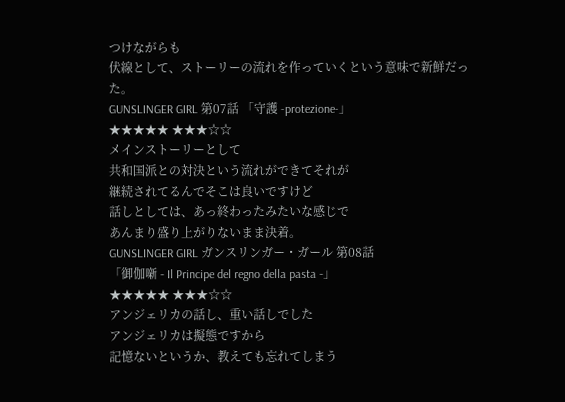つけながらも
伏線として、ストーリーの流れを作っていくという意味で新鮮だった。
GUNSLINGER GIRL 第07話 「守護 -protezione-」
★★★★★ ★★★☆☆
メインストーリーとして
共和国派との対決という流れができてそれが
継続されてるんでそこは良いですけど
話しとしては、あっ終わったみたいな感じで
あんまり盛り上がりないまま決着。
GUNSLINGER GIRL ガンスリンガー・ガール 第08話
「御伽噺 - Il Principe del regno della pasta -」
★★★★★ ★★★☆☆
アンジェリカの話し、重い話しでした
アンジェリカは擬態ですから
記憶ないというか、教えても忘れてしまう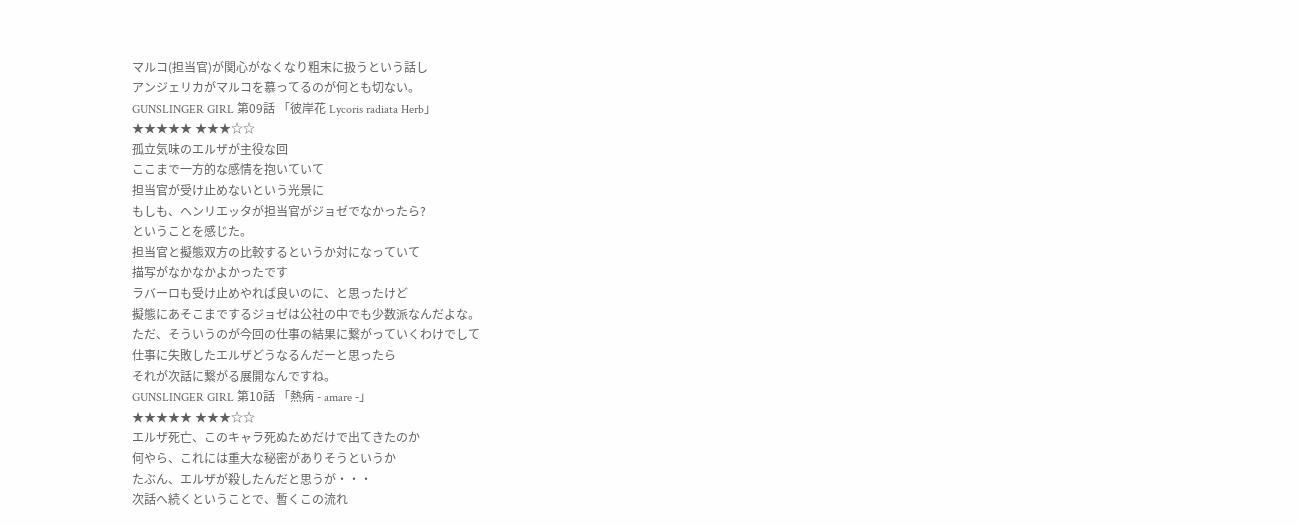マルコ(担当官)が関心がなくなり粗末に扱うという話し
アンジェリカがマルコを慕ってるのが何とも切ない。
GUNSLINGER GIRL 第09話 「彼岸花 Lycoris radiata Herb」
★★★★★ ★★★☆☆
孤立気味のエルザが主役な回
ここまで一方的な感情を抱いていて
担当官が受け止めないという光景に
もしも、ヘンリエッタが担当官がジョゼでなかったら?
ということを感じた。
担当官と擬態双方の比較するというか対になっていて
描写がなかなかよかったです
ラバーロも受け止めやれば良いのに、と思ったけど
擬態にあそこまでするジョゼは公社の中でも少数派なんだよな。
ただ、そういうのが今回の仕事の結果に繋がっていくわけでして
仕事に失敗したエルザどうなるんだーと思ったら
それが次話に繋がる展開なんですね。
GUNSLINGER GIRL 第10話 「熱病 - amare -」
★★★★★ ★★★☆☆
エルザ死亡、このキャラ死ぬためだけで出てきたのか
何やら、これには重大な秘密がありそうというか
たぶん、エルザが殺したんだと思うが・・・
次話へ続くということで、暫くこの流れ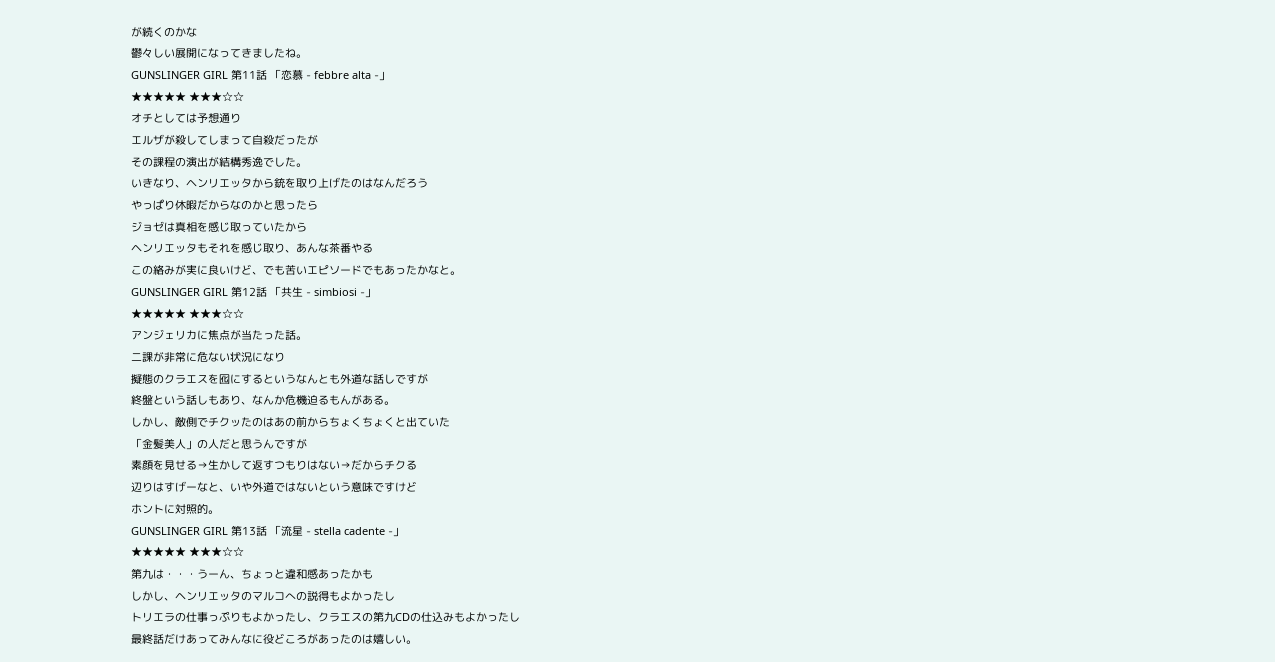が続くのかな
鬱々しい展開になってきましたね。
GUNSLINGER GIRL 第11話 「恋慕 - febbre alta -」
★★★★★ ★★★☆☆
オチとしては予想通り
エルザが殺してしまって自殺だったが
その課程の演出が結構秀逸でした。
いきなり、ヘンリエッタから銃を取り上げたのはなんだろう
やっぱり休暇だからなのかと思ったら
ジョゼは真相を感じ取っていたから
ヘンリエッタもそれを感じ取り、あんな茶番やる
この絡みが実に良いけど、でも苦いエピソードでもあったかなと。
GUNSLINGER GIRL 第12話 「共生 - simbiosi -」
★★★★★ ★★★☆☆
アンジェリカに焦点が当たった話。
二課が非常に危ない状況になり
擬態のクラエスを囮にするというなんとも外道な話しですが
終盤という話しもあり、なんか危機迫るもんがある。
しかし、敵側でチクッたのはあの前からちょくちょくと出ていた
「金髪美人」の人だと思うんですが
素顔を見せる→生かして返すつもりはない→だからチクる
辺りはすげーなと、いや外道ではないという意味ですけど
ホントに対照的。
GUNSLINGER GIRL 第13話 「流星 - stella cadente -」
★★★★★ ★★★☆☆
第九は・・・うーん、ちょっと違和感あったかも
しかし、ヘンリエッタのマルコへの説得もよかったし
トリエラの仕事っぷりもよかったし、クラエスの第九CDの仕込みもよかったし
最終話だけあってみんなに役どころがあったのは嬉しい。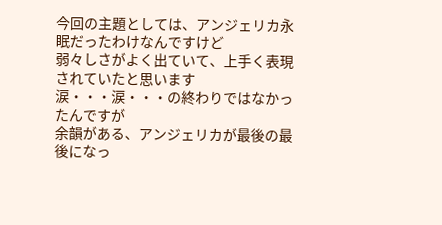今回の主題としては、アンジェリカ永眠だったわけなんですけど
弱々しさがよく出ていて、上手く表現されていたと思います
涙・・・涙・・・の終わりではなかったんですが
余韻がある、アンジェリカが最後の最後になっ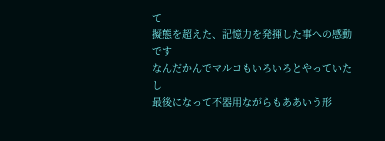て
擬態を超えた、記憶力を発揮した事への感動です
なんだかんでマルコもいろいろとやっていたし
最後になって不器用ながらもああいう形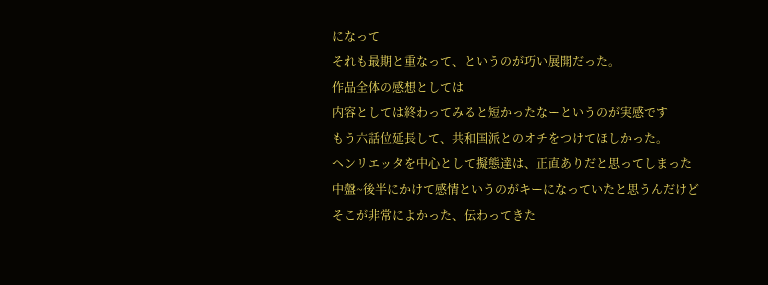になって
それも最期と重なって、というのが巧い展開だった。
作品全体の感想としては
内容としては終わってみると短かったなーというのが実感です
もう六話位延長して、共和国派とのオチをつけてほしかった。
ヘンリエッタを中心として擬態達は、正直ありだと思ってしまった
中盤~後半にかけて感情というのがキーになっていたと思うんだけど
そこが非常によかった、伝わってきた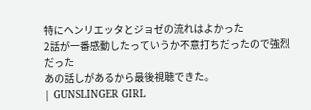特にヘンリエッタとジョゼの流れはよかった
2話が一番感動したっていうか不意打ちだったので強烈だった
あの話しがあるから最後視聴できた。
| GUNSLINGER GIRL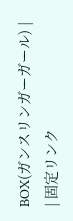BOX(ガンスリンガーガール) |
| 固定リンク